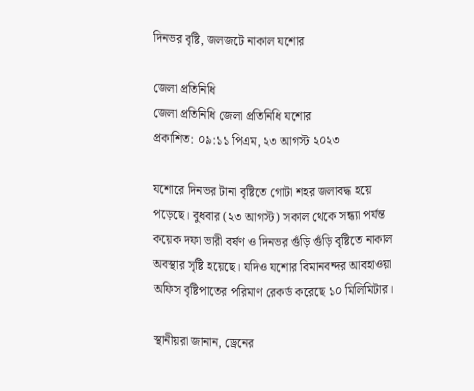দিনভর বৃষ্টি, জলজটে নাকাল যশোর

জেলা প্রতিনিধি
জেলা প্রতিনিধি জেলা প্রতিনিধি যশোর
প্রকাশিত: ০৯:১১ পিএম, ২৩ আগস্ট ২০২৩

যশোরে দিনভর টানা বৃষ্টিতে গোটা শহর জলাবদ্ধ হয়ে পড়েছে। বুধবার (২৩ আগস্ট) সকাল থেকে সন্ধ্যা পর্যন্ত কয়েক দফা ভারী বর্ষণ ও দিনভর গুঁড়ি গুঁড়ি বৃষ্টিতে নাকাল অবস্থার সৃষ্টি হয়েছে। যদিও যশোর বিমানবন্দর আবহাওয়া অফিস বৃষ্টিপাতের পরিমাণ রেকর্ড করেছে ১০ মিলিমিটার।

স্থানীয়রা জানান, ড্রেনের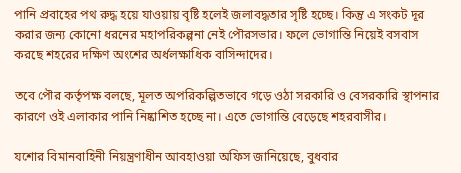পানি প্রবাহের পথ রুদ্ধ হয়ে যাওয়ায় বৃষ্টি হলেই জলাবদ্ধতার সৃষ্টি হচ্ছে। কিন্তু এ সংকট দূর করার জন্য কোনো ধরনের মহাপরিকল্পনা নেই পৌরসভার। ফলে ভোগান্তি নিয়েই বসবাস করছে শহরের দক্ষিণ অংশের অর্ধলক্ষাধিক বাসিন্দাদের।

তবে পৌর কর্তৃপক্ষ বলছে, মূলত অপরিকল্পিতভাবে গড়ে ওঠা সরকারি ও বেসরকারি স্থাপনার কারণে ওই এলাকার পানি নিষ্কাশিত হচ্ছে না। এতে ভোগান্তি বেড়েছে শহরবাসীর।

যশোর বিমানবাহিনী নিয়ন্ত্রণাধীন আবহাওয়া অফিস জানিয়েছে, বুধবার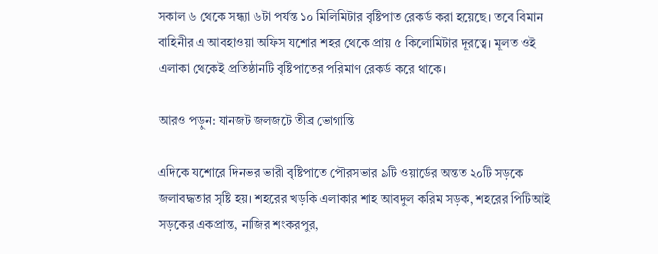সকাল ৬ থেকে সন্ধ্যা ৬টা পর্যন্ত ১০ মিলিমিটার বৃষ্টিপাত রেকর্ড করা হয়েছে। তবে বিমান বাহিনীর এ আবহাওয়া অফিস যশোর শহর থেকে প্রায় ৫ কিলোমিটার দূরত্বে। মূলত ওই এলাকা থেকেই প্রতিষ্ঠানটি বৃষ্টিপাতের পরিমাণ রেকর্ড করে থাকে।

আরও পড়ুন: যানজট জলজটে তীব্র ভোগান্তি

এদিকে যশোরে দিনভর ভারী বৃষ্টিপাতে পৌরসভার ৯টি ওয়ার্ডের অন্তত ২০টি সড়কে জলাবদ্ধতার সৃষ্টি হয়। শহরের খড়কি এলাকার শাহ আবদুল করিম সড়ক, শহরের পিটিআই সড়কের একপ্রান্ত, নাজির শংকরপুর,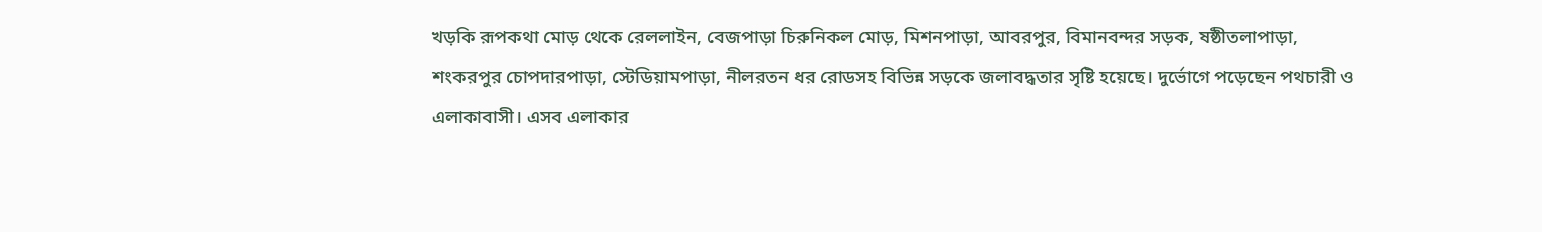খড়কি রূপকথা মোড় থেকে রেললাইন, বেজপাড়া চিরুনিকল মোড়, মিশনপাড়া, আবরপুর, বিমানবন্দর সড়ক, ষষ্ঠীতলাপাড়া, শংকরপুর চোপদারপাড়া, স্টেডিয়ামপাড়া, নীলরতন ধর রোডসহ বিভিন্ন সড়কে জলাবদ্ধতার সৃষ্টি হয়েছে। দুর্ভোগে পড়েছেন পথচারী ও এলাকাবাসী। এসব এলাকার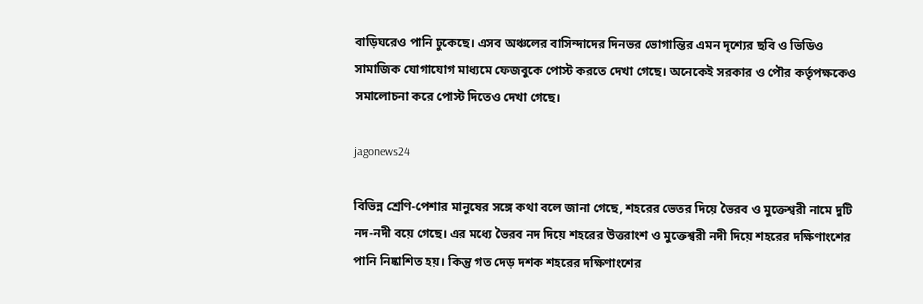বাড়িঘরেও পানি ঢুকেছে। এসব অঞ্চলের বাসিন্দাদের দিনভর ভোগান্তির এমন দৃশ্যের ছবি ও ভিডিও সামাজিক যোগাযোগ মাধ্যমে ফেজবুকে পোস্ট করতে দেখা গেছে। অনেকেই সরকার ও পৌর কর্তৃপক্ষকেও সমালোচনা করে পোস্ট দিতেও দেখা গেছে।

jagonews24

বিভিন্ন শ্রেণি-পেশার মানুষের সঙ্গে কথা বলে জানা গেছে, শহরের ভেতর দিয়ে ভৈরব ও মুক্তেশ্বরী নামে দুটি নদ-নদী বয়ে গেছে। এর মধ্যে ভৈরব নদ দিয়ে শহরের উত্তরাংশ ও মুক্তেশ্বরী নদী দিয়ে শহরের দক্ষিণাংশের পানি নিষ্কাশিত হয়। কিন্তু গত দেড় দশক শহরের দক্ষিণাংশের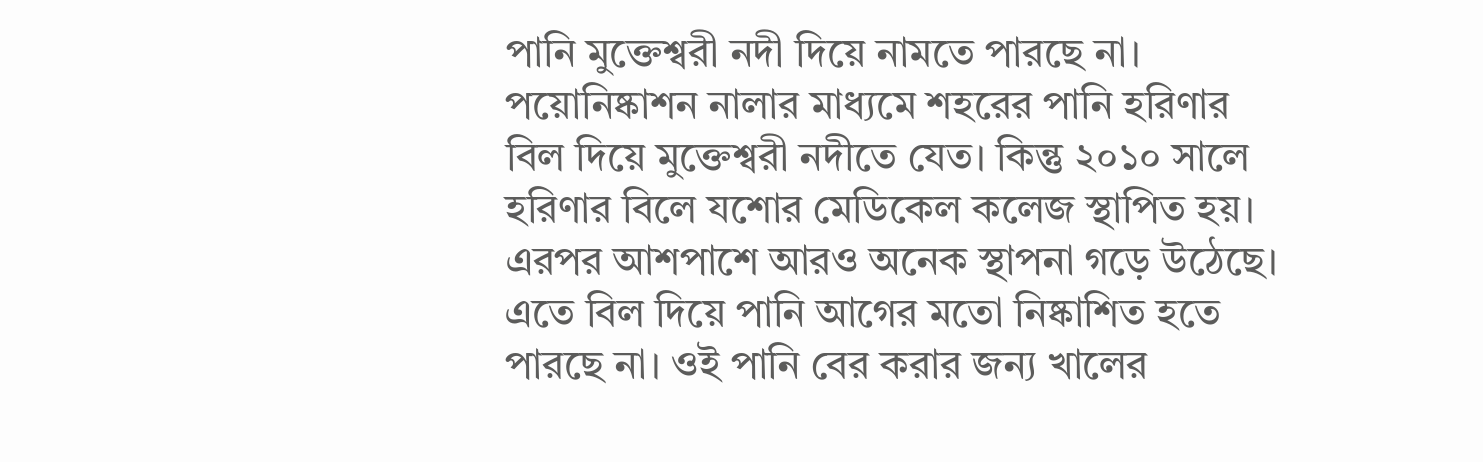পানি মুক্তেশ্বরী নদী দিয়ে নামতে পারছে না। পয়োনিষ্কাশন নালার মাধ্যমে শহরের পানি হরিণার বিল দিয়ে মুক্তেশ্বরী নদীতে যেত। কিন্তু ২০১০ সালে হরিণার বিলে যশোর মেডিকেল কলেজ স্থাপিত হয়। এরপর আশপাশে আরও অনেক স্থাপনা গড়ে উঠেছে। এতে বিল দিয়ে পানি আগের মতো নিষ্কাশিত হতে পারছে না। ওই পানি বের করার জন্য খালের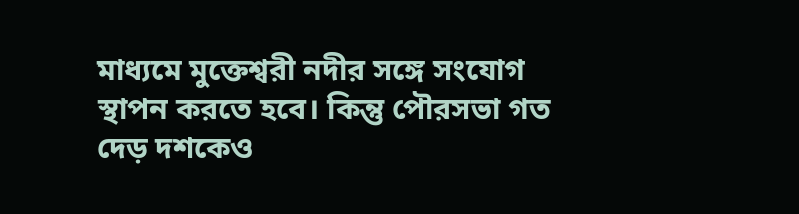মাধ্যমে মুক্তেশ্বরী নদীর সঙ্গে সংযোগ স্থাপন করতে হবে। কিন্তু পৌরসভা গত দেড় দশকেও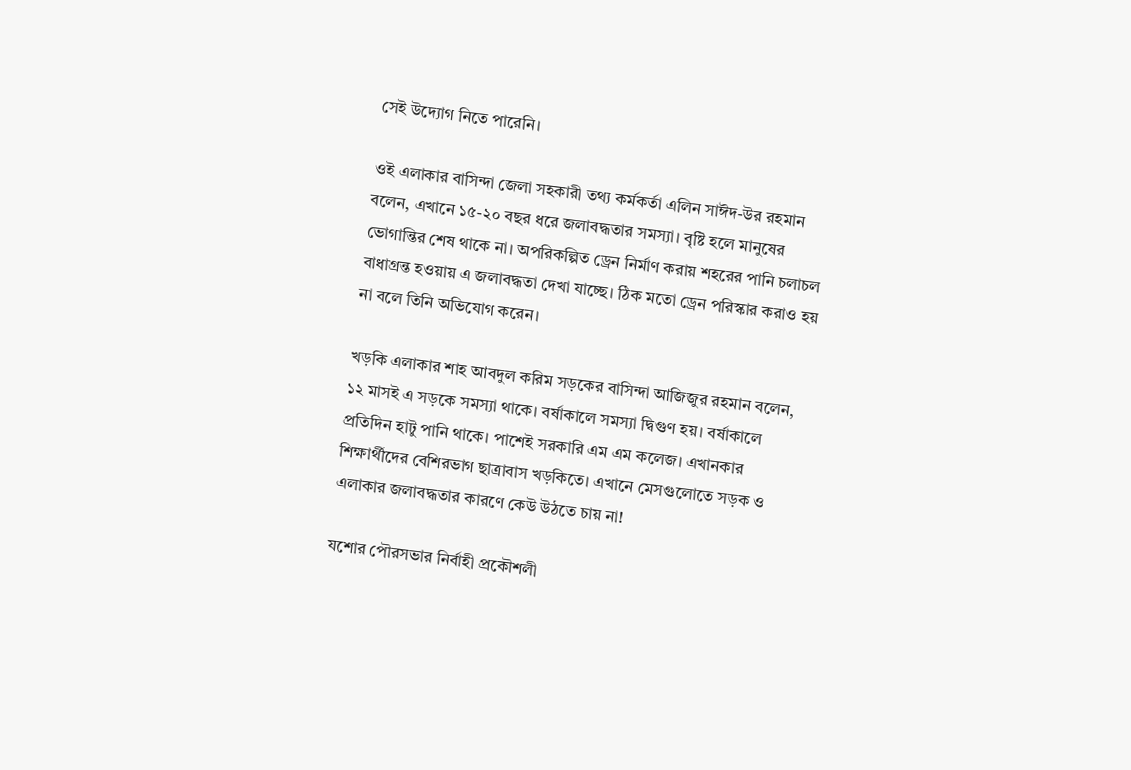সেই উদ্যোগ নিতে পারেনি।

ওই এলাকার বাসিন্দা জেলা সহকারী তথ্য কর্মকর্তা এলিন সাঈদ-উর রহমান বলেন, এখানে ১৫-২০ বছর ধরে জলাবদ্ধতার সমস্যা। বৃষ্টি হলে মানুষের ভোগান্তির শেষ থাকে না। অপরিকল্পিত ড্রেন নির্মাণ করায় শহরের পানি চলাচল বাধাগ্রন্ত হওয়ায় এ জলাবদ্ধতা দেখা যাচ্ছে। ঠিক মতো ড্রেন পরিস্কার করাও হয় না বলে তিনি অভিযোগ করেন।

খড়কি এলাকার শাহ আবদুল করিম সড়কের বাসিন্দা আজিজুর রহমান বলেন, ১২ মাসই এ সড়কে সমস্যা থাকে। বর্ষাকালে সমস্যা দ্বিগুণ হয়। বর্ষাকালে প্রতিদিন হাটু পানি থাকে। পাশেই সরকারি এম এম কলেজ। এখানকার শিক্ষার্থীদের বেশিরভাগ ছাত্রাবাস খড়কিতে। এখানে মেসগুলোতে সড়ক ও এলাকার জলাবদ্ধতার কারণে কেউ উঠতে চায় না!

যশোর পৌরসভার নির্বাহী প্রকৌশলী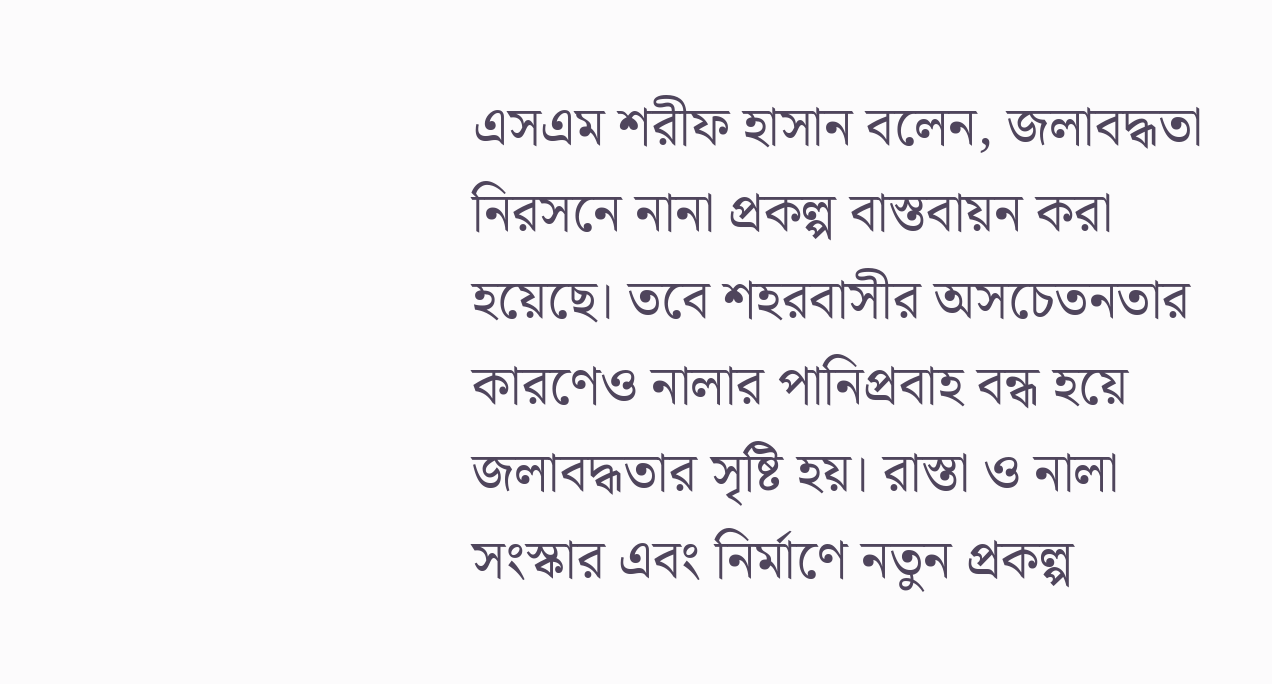এসএম শরীফ হাসান বলেন, জলাবদ্ধতা নিরসনে নানা প্রকল্প বাস্তবায়ন করা হয়েছে। তবে শহরবাসীর অসচেতনতার কারণেও নালার পানিপ্রবাহ বন্ধ হয়ে জলাবদ্ধতার সৃষ্টি হয়। রাস্তা ও নালা সংস্কার এবং নির্মাণে নতুন প্রকল্প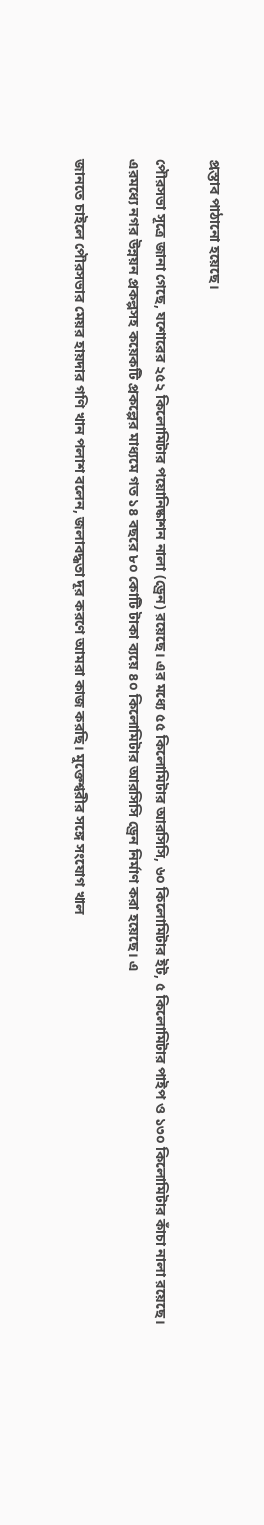প্রস্তাব পাঠানো হয়েছে।

পৌরসভা সূত্রে জানা গেছে, যশোরের ২৫২ কিলোমিটার পয়োনিষ্কাশন নালা (ড্রেন) রয়েছে। এর মধ্যে ৫৫ কিলোমিটার আরসিসি, ৬০ কিলোমিটার ইট, ৫ কিলোমিটার পাইপ ও ১৩০ কিলোমিটার কাঁচা নালা রয়েছে। এরমধ্যে নগর উন্নয়ন প্রকল্পসহ কয়েকটি প্রকল্পের মাধ্যমে গত ১৪ বছরে ৮০ কোটি টাকা ব্যয়ে ৪০ কিলোমিটার আরসিসি ড্রেন নির্মাণ করা হয়েছে। এ

জানতে চাইলে পৌরসভার মেয়র হায়দার গণি খান পলাশ বলেন, জলাবদ্ধতা দূর করণে আমরা কাজ করছি। মুক্তেশ্বরীর সঙ্গে সংযোগ খাল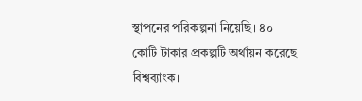স্থাপনের পরিকল্পনা নিয়েছি। ৪০ কোটি টাকার প্রকল্পটি অর্থায়ন করেছে বিশ্বব্যাংক।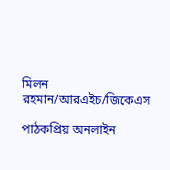মিলন রহমান/আরএইচ/জিকেএস

পাঠকপ্রিয় অনলাইন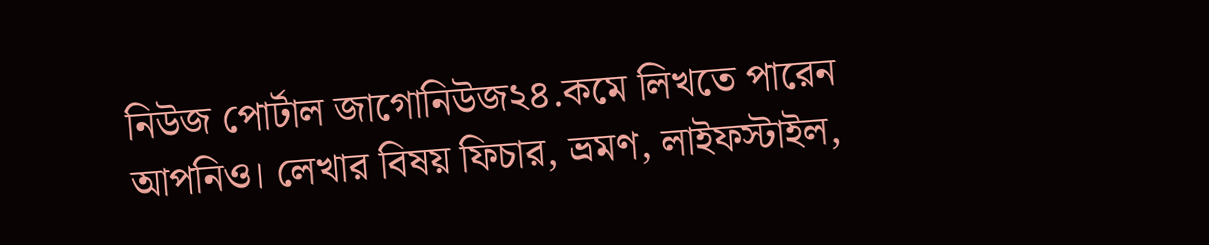নিউজ পোর্টাল জাগোনিউজ২৪.কমে লিখতে পারেন আপনিও। লেখার বিষয় ফিচার, ভ্রমণ, লাইফস্টাইল,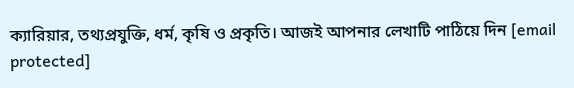ক্যারিয়ার, তথ্যপ্রযুক্তি, ধর্ম, কৃষি ও প্রকৃতি। আজই আপনার লেখাটি পাঠিয়ে দিন [email protected]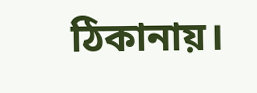ঠিকানায়।